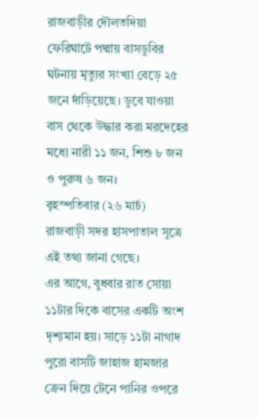রাজবাড়ীর দৌলতদিয়া ফেরিঘাটে পদ্মায় বাসডুবির ঘটনায় মৃত্যুর সংখ্যা বেড়ে ২৫ জনে দাঁড়িয়েছে। ডুবে যাওয়া বাস থেকে উদ্ধার করা মরদেহের মধ্যে নারী ১১ জন, শিশু ৮ জন ও পুরুষ ৬ জন।
বৃহস্পতিবার (২৬ মার্চ) রাজবাড়ী সদর হাসপাতাল সূত্রে এই তথ্য জানা গেছে।
এর আগে, বুধবার রাত সোয়া ১১টার দিকে বাসের একটি অংশ দৃশ্যমান হয়। সাড়ে ১১টা নাগাদ পুরো বাসটি জাহাজ হামজার ক্রেন দিয়ে টেনে পানির ওপরে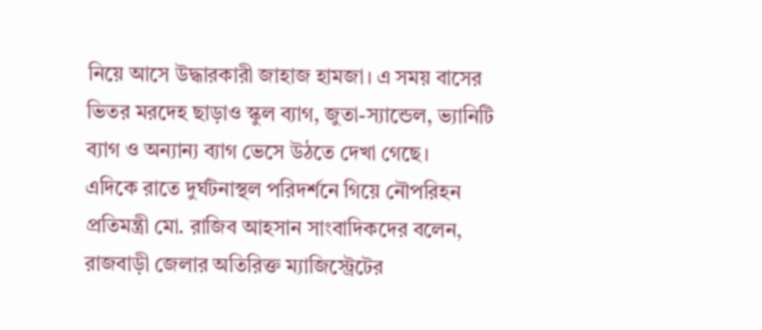নিয়ে আসে উদ্ধারকারী জাহাজ হামজা। এ সময় বাসের ভিতর মরদেহ ছাড়াও স্কুল ব্যাগ, জুতা-স্যান্ডেল, ভ্যানিটি ব্যাগ ও অন্যান্য ব্যাগ ভেসে উঠতে দেখা গেছে।
এদিকে রাতে দুর্ঘটনাস্থল পরিদর্শনে গিয়ে নৌপরিহন প্রতিমন্ত্রী মো. রাজিব আহসান সাংবাদিকদের বলেন, রাজবাড়ী জেলার অতিরিক্ত ম্যাজিস্ট্রেটের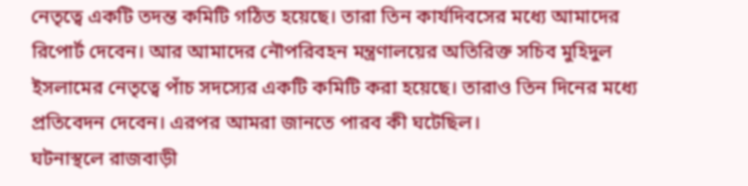নেতৃত্বে একটি তদন্ত কমিটি গঠিত হয়েছে। তারা তিন কার্যদিবসের মধ্যে আমাদের রিপোর্ট দেবেন। আর আমাদের নৌপরিবহন মন্ত্রণালয়ের অতিরিক্ত সচিব মুহিদুল ইসলামের নেতৃত্বে পাঁচ সদস্যের একটি কমিটি করা হয়েছে। তারাও তিন দিনের মধ্যে প্রতিবেদন দেবেন। এরপর আমরা জানতে পারব কী ঘটেছিল।
ঘটনাস্থলে রাজবাড়ী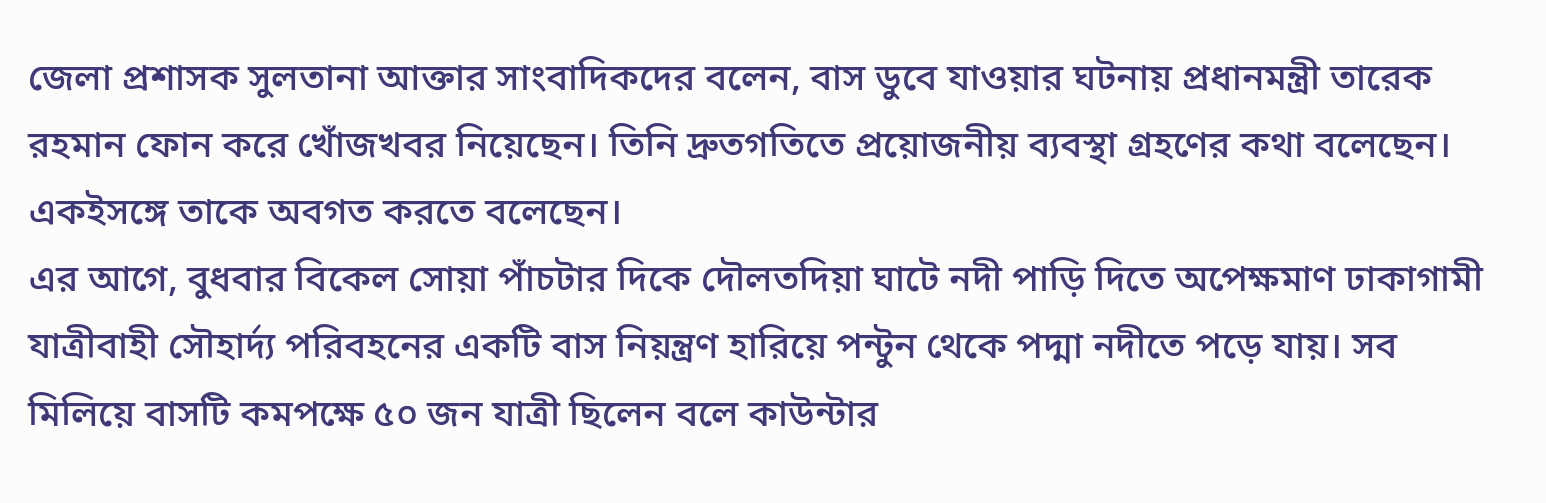জেলা প্রশাসক সুলতানা আক্তার সাংবাদিকদের বলেন, বাস ডুবে যাওয়ার ঘটনায় প্রধানমন্ত্রী তারেক রহমান ফোন করে খোঁজখবর নিয়েছেন। তিনি দ্রুতগতিতে প্রয়োজনীয় ব্যবস্থা গ্রহণের কথা বলেছেন। একইসঙ্গে তাকে অবগত করতে বলেছেন।
এর আগে, বুধবার বিকেল সোয়া পাঁচটার দিকে দৌলতদিয়া ঘাটে নদী পাড়ি দিতে অপেক্ষমাণ ঢাকাগামী যাত্রীবাহী সৌহার্দ্য পরিবহনের একটি বাস নিয়ন্ত্রণ হারিয়ে পন্টুন থেকে পদ্মা নদীতে পড়ে যায়। সব মিলিয়ে বাসটি কমপক্ষে ৫০ জন যাত্রী ছিলেন বলে কাউন্টার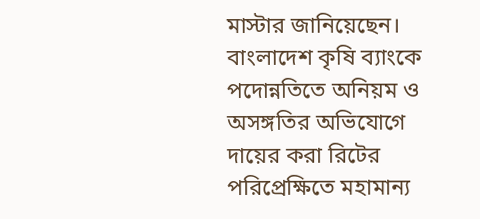মাস্টার জানিয়েছেন।
বাংলাদেশ কৃষি ব্যাংকে পদোন্নতিতে অনিয়ম ও অসঙ্গতির অভিযোগে দায়ের করা রিটের পরিপ্রেক্ষিতে মহামান্য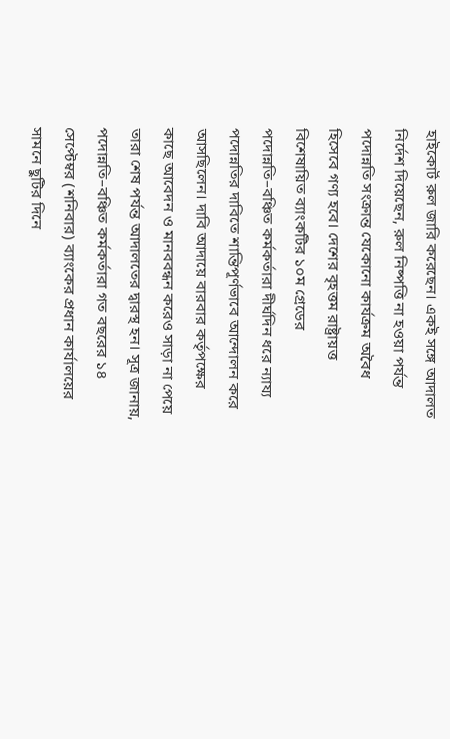হাইকোর্ট রুল জারি করেছেন। একই সঙ্গে আদালত নির্দেশ দিয়েছেন, রুল নিষ্পত্তি না হওয়া পর্যন্ত পদোন্নতি সংক্রান্ত যেকোনো কার্যক্রম অবৈধ হিসেবে গণ্য হবে। দেশের বৃহত্তম রাষ্ট্রায়ত্ত বিশেষায়িত ব্যাংকটির ১০ম গ্রেডের পদোন্নতি–বঞ্চিত কর্মকর্তারা দীর্ঘদিন ধরে ন্যায্য পদোন্নতির দাবিতে শান্তিপূর্ণভাবে আন্দোলন করে আসছিলেন। দাবি আদায়ে বারবার কর্তৃপক্ষের কাছে আবেদন ও মানববন্ধন করেও সাড়া না পেয়ে তারা শেষ পর্যন্ত আদালতের দ্বারস্থ হন। সূত্র জানায়, পদোন্নতি–বঞ্চিত কর্মকর্তারা গত বছরের ১৪ সেপ্টেম্বর (শনিবার) ব্যাংকের প্রধান কার্যালয়ের সামনে ছুটির দিনে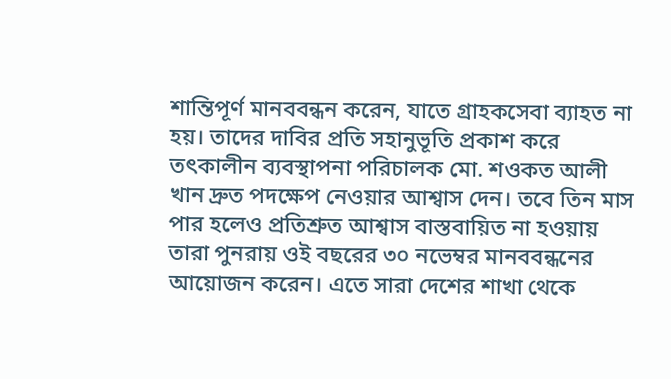শান্তিপূর্ণ মানববন্ধন করেন, যাতে গ্রাহকসেবা ব্যাহত না হয়। তাদের দাবির প্রতি সহানুভূতি প্রকাশ করে তৎকালীন ব্যবস্থাপনা পরিচালক মো. শওকত আলী খান দ্রুত পদক্ষেপ নেওয়ার আশ্বাস দেন। তবে তিন মাস পার হলেও প্রতিশ্রুত আশ্বাস বাস্তবায়িত না হওয়ায় তারা পুনরায় ওই বছরের ৩০ নভেম্বর মানববন্ধনের আয়োজন করেন। এতে সারা দেশের শাখা থেকে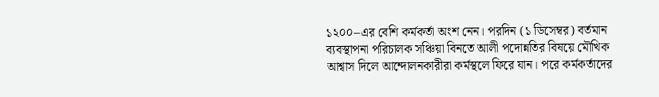১২০০–এর বেশি কর্মকর্তা অংশ নেন। পরদিন (১ ডিসেম্বর) বর্তমান ব্যবস্থাপনা পরিচালক সঞ্চিয়া বিনতে আলী পদোন্নতির বিষয়ে মৌখিক আশ্বাস দিলে আন্দোলনকারীরা কর্মস্থলে ফিরে যান। পরে কর্মকর্তাদের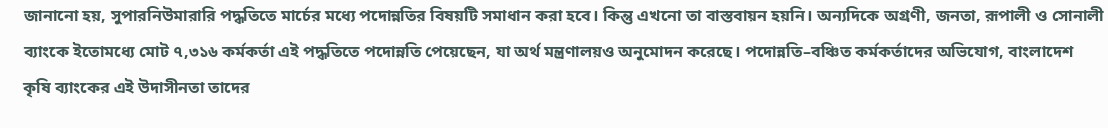জানানো হয়, সুপারনিউমারারি পদ্ধতিতে মার্চের মধ্যে পদোন্নতির বিষয়টি সমাধান করা হবে। কিন্তু এখনো তা বাস্তবায়ন হয়নি। অন্যদিকে অগ্রণী, জনতা, রূপালী ও সোনালী ব্যাংকে ইতোমধ্যে মোট ৭,৩১৬ কর্মকর্তা এই পদ্ধতিতে পদোন্নতি পেয়েছেন, যা অর্থ মন্ত্রণালয়ও অনুমোদন করেছে। পদোন্নতি–বঞ্চিত কর্মকর্তাদের অভিযোগ, বাংলাদেশ কৃষি ব্যাংকের এই উদাসীনতা তাদের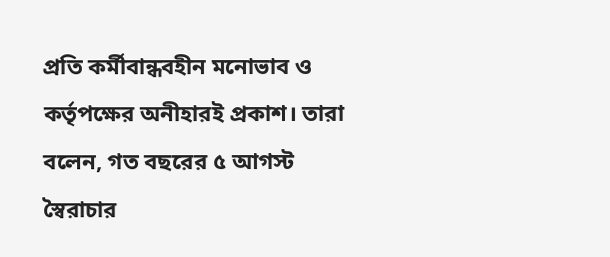প্রতি কর্মীবান্ধবহীন মনোভাব ও কর্তৃপক্ষের অনীহারই প্রকাশ। তারা বলেন, গত বছরের ৫ আগস্ট স্বৈরাচার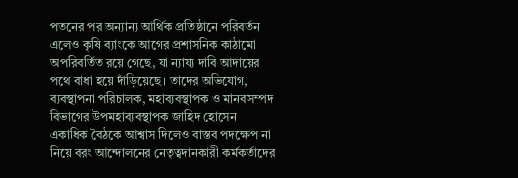পতনের পর অন্যান্য আর্থিক প্রতিষ্ঠানে পরিবর্তন এলেও কৃষি ব্যাংকে আগের প্রশাসনিক কাঠামো অপরিবর্তিত রয়ে গেছে, যা ন্যায্য দাবি আদায়ের পথে বাধা হয়ে দাঁড়িয়েছে। তাদের অভিযোগ, ব্যবস্থাপনা পরিচালক, মহাব্যবস্থাপক ও মানবসম্পদ বিভাগের উপমহাব্যবস্থাপক জাহিদ হোসেন একাধিক বৈঠকে আশ্বাস দিলেও বাস্তব পদক্ষেপ না নিয়ে বরং আন্দোলনের নেতৃত্বদানকারী কর্মকর্তাদের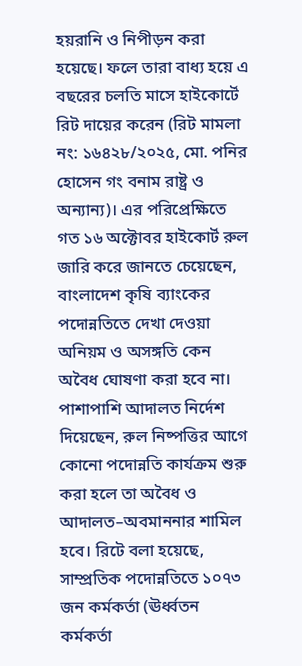হয়রানি ও নিপীড়ন করা হয়েছে। ফলে তারা বাধ্য হয়ে এ বছরের চলতি মাসে হাইকোর্টে রিট দায়ের করেন (রিট মামলা নং: ১৬৪২৮/২০২৫, মো. পনির হোসেন গং বনাম রাষ্ট্র ও অন্যান্য)। এর পরিপ্রেক্ষিতে গত ১৬ অক্টোবর হাইকোর্ট রুল জারি করে জানতে চেয়েছেন, বাংলাদেশ কৃষি ব্যাংকের পদোন্নতিতে দেখা দেওয়া অনিয়ম ও অসঙ্গতি কেন অবৈধ ঘোষণা করা হবে না। পাশাপাশি আদালত নির্দেশ দিয়েছেন, রুল নিষ্পত্তির আগে কোনো পদোন্নতি কার্যক্রম শুরু করা হলে তা অবৈধ ও আদালত–অবমাননার শামিল হবে। রিটে বলা হয়েছে, সাম্প্রতিক পদোন্নতিতে ১০৭৩ জন কর্মকর্তা (ঊর্ধ্বতন কর্মকর্তা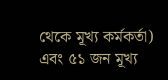থেকে মূখ্য কর্মকর্তা) এবং ৫১ জন মূখ্য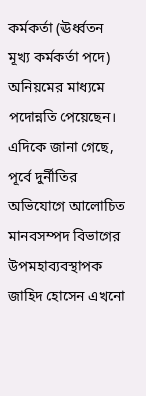কর্মকর্তা (ঊর্ধ্বতন মূখ্য কর্মকর্তা পদে) অনিয়মের মাধ্যমে পদোন্নতি পেয়েছেন। এদিকে জানা গেছে, পূর্বে দুর্নীতির অভিযোগে আলোচিত মানবসম্পদ বিভাগের উপমহাব্যবস্থাপক জাহিদ হোসেন এখনো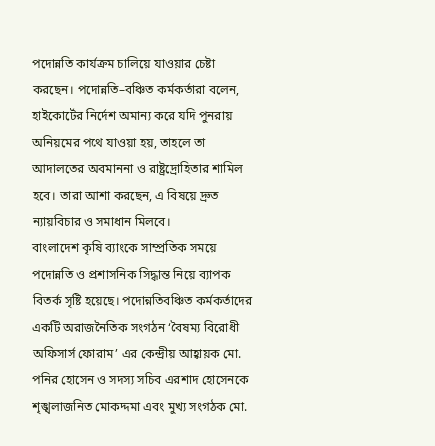পদোন্নতি কার্যক্রম চালিয়ে যাওয়ার চেষ্টা করছেন। পদোন্নতি–বঞ্চিত কর্মকর্তারা বলেন, হাইকোর্টের নির্দেশ অমান্য করে যদি পুনরায় অনিয়মের পথে যাওয়া হয়, তাহলে তা আদালতের অবমাননা ও রাষ্ট্রদ্রোহিতার শামিল হবে। তারা আশা করছেন, এ বিষয়ে দ্রুত ন্যায়বিচার ও সমাধান মিলবে।
বাংলাদেশ কৃষি ব্যাংকে সাম্প্রতিক সময়ে পদোন্নতি ও প্রশাসনিক সিদ্ধান্ত নিয়ে ব্যাপক বিতর্ক সৃষ্টি হয়েছে। পদোন্নতিবঞ্চিত কর্মকর্তাদের একটি অরাজনৈতিক সংগঠন ‘বৈষম্য বিরোধী অফিসার্স ফোরাম’ এর কেন্দ্রীয় আহ্বায়ক মো. পনির হোসেন ও সদস্য সচিব এরশাদ হোসেনকে শৃঙ্খলাজনিত মোকদ্দমা এবং মুখ্য সংগঠক মো.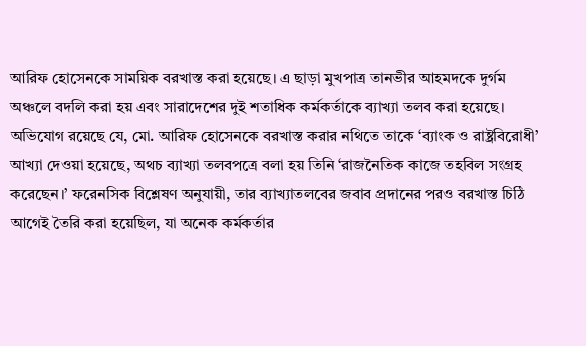আরিফ হোসেনকে সাময়িক বরখাস্ত করা হয়েছে। এ ছাড়া মুখপাত্র তানভীর আহমদকে দুর্গম অঞ্চলে বদলি করা হয় এবং সারাদেশের দুই শতাধিক কর্মকর্তাকে ব্যাখ্যা তলব করা হয়েছে। অভিযোগ রয়েছে যে, মো. আরিফ হোসেনকে বরখাস্ত করার নথিতে তাকে ‘ব্যাংক ও রাষ্ট্রবিরোধী’ আখ্যা দেওয়া হয়েছে, অথচ ব্যাখ্যা তলবপত্রে বলা হয় তিনি ‘রাজনৈতিক কাজে তহবিল সংগ্রহ করেছেন।’ ফরেনসিক বিশ্লেষণ অনুযায়ী, তার ব্যাখ্যাতলবের জবাব প্রদানের পরও বরখাস্ত চিঠি আগেই তৈরি করা হয়েছিল, যা অনেক কর্মকর্তার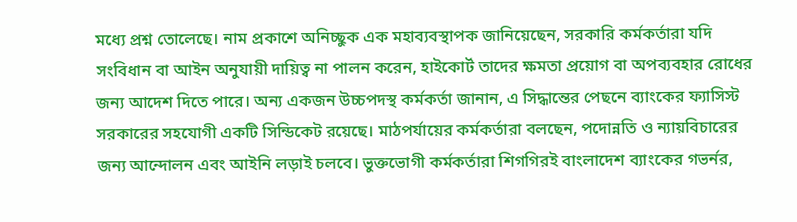মধ্যে প্রশ্ন তোলেছে। নাম প্রকাশে অনিচ্ছুক এক মহাব্যবস্থাপক জানিয়েছেন, সরকারি কর্মকর্তারা যদি সংবিধান বা আইন অনুযায়ী দায়িত্ব না পালন করেন, হাইকোর্ট তাদের ক্ষমতা প্রয়োগ বা অপব্যবহার রোধের জন্য আদেশ দিতে পারে। অন্য একজন উচ্চপদস্থ কর্মকর্তা জানান, এ সিদ্ধান্তের পেছনে ব্যাংকের ফ্যাসিস্ট সরকারের সহযোগী একটি সিন্ডিকেট রয়েছে। মাঠপর্যায়ের কর্মকর্তারা বলছেন, পদোন্নতি ও ন্যায়বিচারের জন্য আন্দোলন এবং আইনি লড়াই চলবে। ভুক্তভোগী কর্মকর্তারা শিগগিরই বাংলাদেশ ব্যাংকের গভর্নর,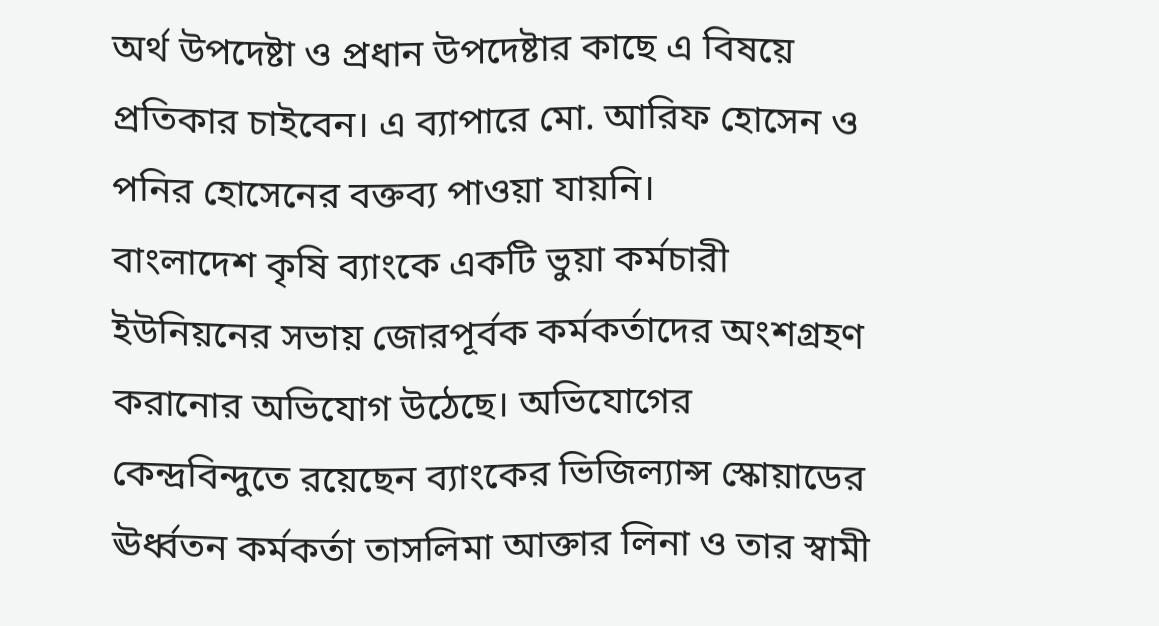অর্থ উপদেষ্টা ও প্রধান উপদেষ্টার কাছে এ বিষয়ে প্রতিকার চাইবেন। এ ব্যাপারে মো. আরিফ হোসেন ও পনির হোসেনের বক্তব্য পাওয়া যায়নি।
বাংলাদেশ কৃষি ব্যাংকে একটি ভুয়া কর্মচারী ইউনিয়নের সভায় জোরপূর্বক কর্মকর্তাদের অংশগ্রহণ করানোর অভিযোগ উঠেছে। অভিযোগের কেন্দ্রবিন্দুতে রয়েছেন ব্যাংকের ভিজিল্যান্স স্কোয়াডের ঊর্ধ্বতন কর্মকর্তা তাসলিমা আক্তার লিনা ও তার স্বামী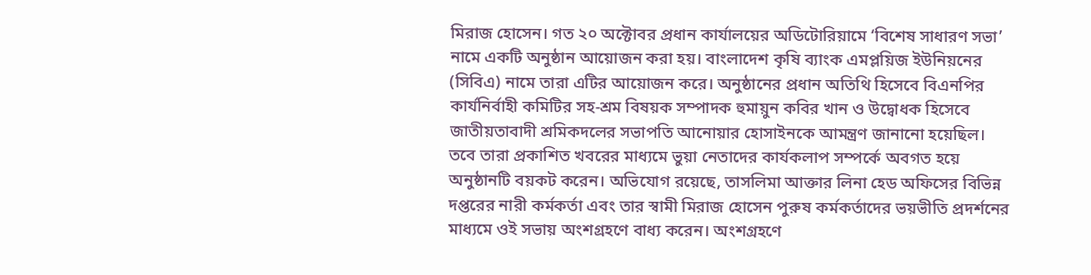মিরাজ হোসেন। গত ২০ অক্টোবর প্রধান কার্যালয়ের অডিটোরিয়ামে ‘বিশেষ সাধারণ সভা’ নামে একটি অনুষ্ঠান আয়োজন করা হয়। বাংলাদেশ কৃষি ব্যাংক এমপ্লয়িজ ইউনিয়নের (সিবিএ) নামে তারা এটির আয়োজন করে। অনুষ্ঠানের প্রধান অতিথি হিসেবে বিএনপির কার্যনির্বাহী কমিটির সহ-শ্রম বিষয়ক সম্পাদক হুমায়ুন কবির খান ও উদ্বোধক হিসেবে জাতীয়তাবাদী শ্রমিকদলের সভাপতি আনোয়ার হোসাইনকে আমন্ত্রণ জানানো হয়েছিল। তবে তারা প্রকাশিত খবরের মাধ্যমে ভুয়া নেতাদের কার্যকলাপ সম্পর্কে অবগত হয়ে অনুষ্ঠানটি বয়কট করেন। অভিযোগ রয়েছে, তাসলিমা আক্তার লিনা হেড অফিসের বিভিন্ন দপ্তরের নারী কর্মকর্তা এবং তার স্বামী মিরাজ হোসেন পুরুষ কর্মকর্তাদের ভয়ভীতি প্রদর্শনের মাধ্যমে ওই সভায় অংশগ্রহণে বাধ্য করেন। অংশগ্রহণে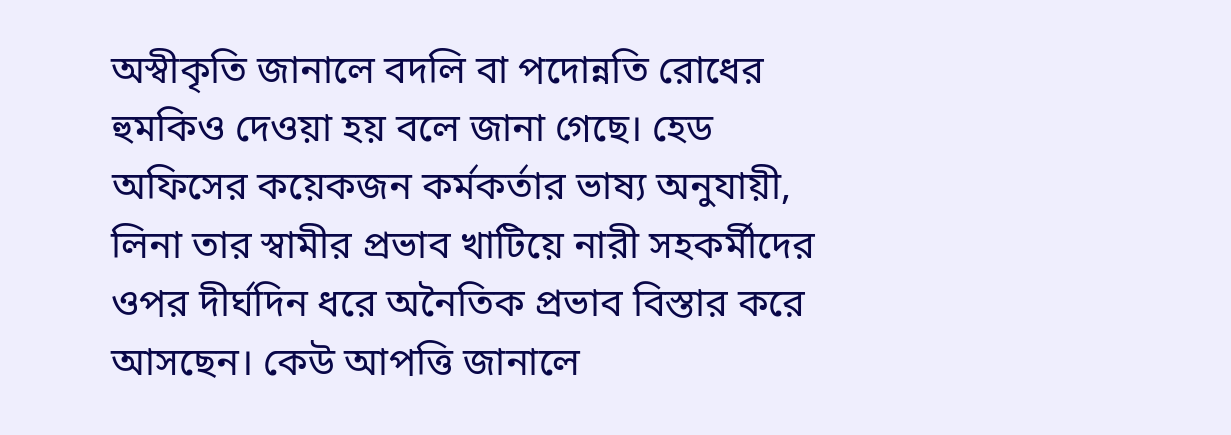অস্বীকৃতি জানালে বদলি বা পদোন্নতি রোধের হুমকিও দেওয়া হয় বলে জানা গেছে। হেড অফিসের কয়েকজন কর্মকর্তার ভাষ্য অনুযায়ী, লিনা তার স্বামীর প্রভাব খাটিয়ে নারী সহকর্মীদের ওপর দীর্ঘদিন ধরে অনৈতিক প্রভাব বিস্তার করে আসছেন। কেউ আপত্তি জানালে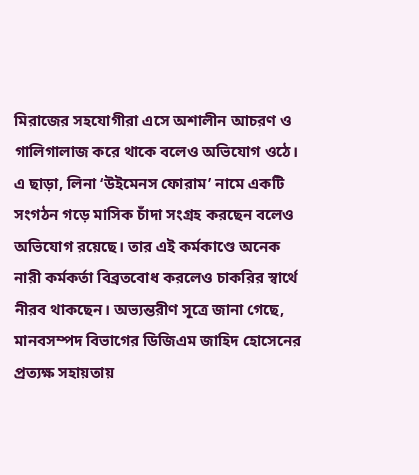মিরাজের সহযোগীরা এসে অশালীন আচরণ ও গালিগালাজ করে থাকে বলেও অভিযোগ ওঠে। এ ছাড়া, লিনা ‘উইমেনস ফোরাম’ নামে একটি সংগঠন গড়ে মাসিক চাঁদা সংগ্রহ করছেন বলেও অভিযোগ রয়েছে। তার এই কর্মকাণ্ডে অনেক নারী কর্মকর্তা বিব্রতবোধ করলেও চাকরির স্বার্থে নীরব থাকছেন। অভ্যন্তরীণ সূত্রে জানা গেছে, মানবসম্পদ বিভাগের ডিজিএম জাহিদ হোসেনের প্রত্যক্ষ সহায়তায়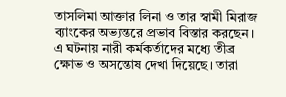তাসলিমা আক্তার লিনা ও তার স্বামী মিরাজ ব্যাংকের অভ্যন্তরে প্রভাব বিস্তার করছেন। এ ঘটনায় নারী কর্মকর্তাদের মধ্যে তীব্র ক্ষোভ ও অসন্তোষ দেখা দিয়েছে। তারা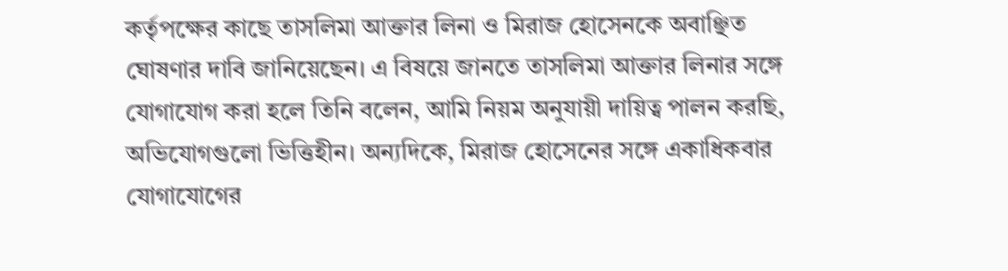কর্তৃপক্ষের কাছে তাসলিমা আক্তার লিনা ও মিরাজ হোসেনকে অবাঞ্ছিত ঘোষণার দাবি জানিয়েছেন। এ বিষয়ে জানতে তাসলিমা আক্তার লিনার সঙ্গে যোগাযোগ করা হলে তিনি বলেন, আমি নিয়ম অনুযায়ী দায়িত্ব পালন করছি, অভিযোগগুলো ভিত্তিহীন। অন্যদিকে, মিরাজ হোসেনের সঙ্গে একাধিকবার যোগাযোগের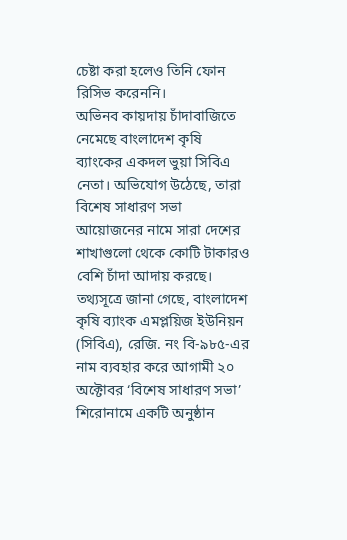চেষ্টা করা হলেও তিনি ফোন রিসিভ করেননি।
অভিনব কায়দায় চাঁদাবাজিতে নেমেছে বাংলাদেশ কৃষি ব্যাংকের একদল ভুয়া সিবিএ নেতা। অভিযোগ উঠেছে, তারা বিশেষ সাধারণ সভা আয়োজনের নামে সারা দেশের শাখাগুলো থেকে কোটি টাকারও বেশি চাঁদা আদায় করছে। তথ্যসূত্রে জানা গেছে, বাংলাদেশ কৃষি ব্যাংক এমপ্লয়িজ ইউনিয়ন (সিবিএ), রেজি. নং বি-৯৮৫-এর নাম ব্যবহার করে আগামী ২০ অক্টোবর ‘বিশেষ সাধারণ সভা’ শিরোনামে একটি অনুষ্ঠান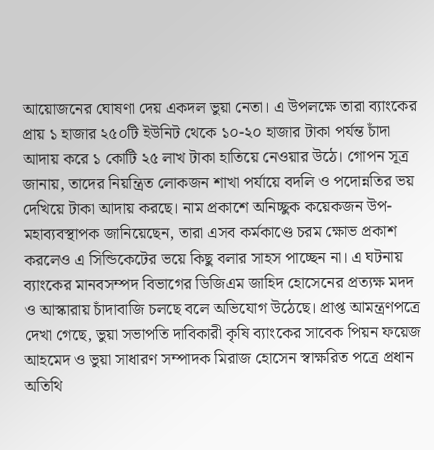আয়োজনের ঘোষণা দেয় একদল ভুয়া নেতা। এ উপলক্ষে তারা ব্যাংকের প্রায় ১ হাজার ২৫০টি ইউনিট থেকে ১০-২০ হাজার টাকা পর্যন্ত চাঁদা আদায় করে ১ কোটি ২৫ লাখ টাকা হাতিয়ে নেওয়ার উঠে। গোপন সূত্র জানায়, তাদের নিয়ন্ত্রিত লোকজন শাখা পর্যায়ে বদলি ও পদোন্নতির ভয় দেখিয়ে টাকা আদায় করছে। নাম প্রকাশে অনিচ্ছুক কয়েকজন উপ-মহাব্যবস্থাপক জানিয়েছেন, তারা এসব কর্মকাণ্ডে চরম ক্ষোভ প্রকাশ করলেও এ সিন্ডিকেটের ভয়ে কিছু বলার সাহস পাচ্ছেন না। এ ঘটনায় ব্যাংকের মানবসম্পদ বিভাগের ডিজিএম জাহিদ হোসেনের প্রত্যক্ষ মদদ ও আস্কারায় চাঁদাবাজি চলছে বলে অভিযোগ উঠেছে। প্রাপ্ত আমন্ত্রণপত্রে দেখা গেছে, ভুয়া সভাপতি দাবিকারী কৃষি ব্যাংকের সাবেক পিয়ন ফয়েজ আহমেদ ও ভুয়া সাধারণ সম্পাদক মিরাজ হোসেন স্বাক্ষরিত পত্রে প্রধান অতিথি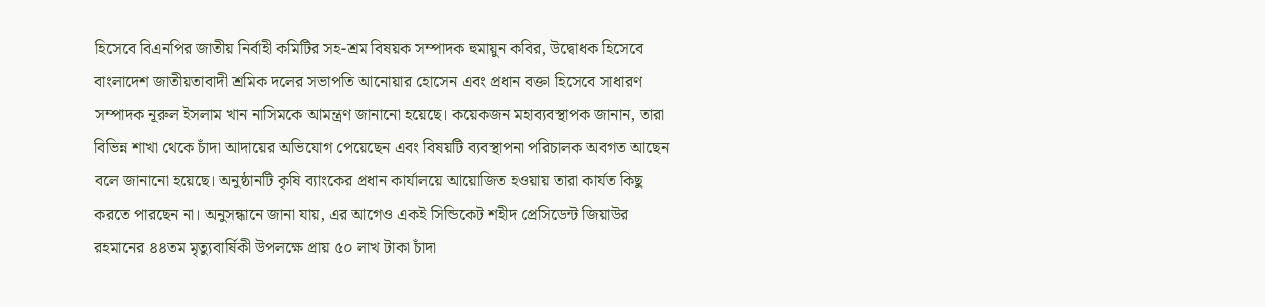হিসেবে বিএনপির জাতীয় নির্বাহী কমিটির সহ-শ্রম বিষয়ক সম্পাদক হুমায়ুন কবির, উদ্বোধক হিসেবে বাংলাদেশ জাতীয়তাবাদী শ্রমিক দলের সভাপতি আনোয়ার হোসেন এবং প্রধান বক্তা হিসেবে সাধারণ সম্পাদক নূরুল ইসলাম খান নাসিমকে আমন্ত্রণ জানানো হয়েছে। কয়েকজন মহাব্যবস্থাপক জানান, তারা বিভিন্ন শাখা থেকে চাঁদা আদায়ের অভিযোগ পেয়েছেন এবং বিষয়টি ব্যবস্থাপনা পরিচালক অবগত আছেন বলে জানানো হয়েছে। অনুষ্ঠানটি কৃষি ব্যাংকের প্রধান কার্যালয়ে আয়োজিত হওয়ায় তারা কার্যত কিছু করতে পারছেন না। অনুসন্ধানে জানা যায়, এর আগেও একই সিন্ডিকেট শহীদ প্রেসিডেন্ট জিয়াউর রহমানের ৪৪তম মৃত্যুবার্ষিকী উপলক্ষে প্রায় ৫০ লাখ টাকা চাঁদা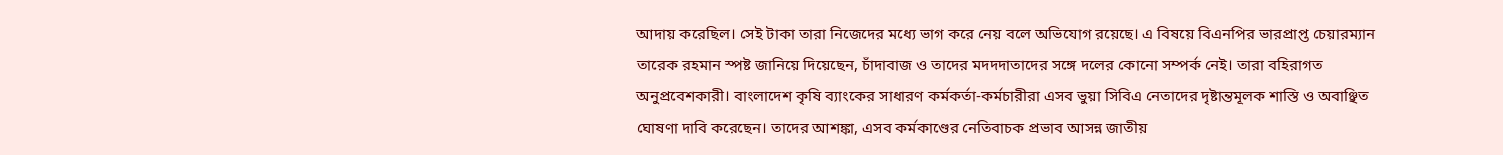আদায় করেছিল। সেই টাকা তারা নিজেদের মধ্যে ভাগ করে নেয় বলে অভিযোগ রয়েছে। এ বিষয়ে বিএনপির ভারপ্রাপ্ত চেয়ারম্যান তারেক রহমান স্পষ্ট জানিয়ে দিয়েছেন, চাঁদাবাজ ও তাদের মদদদাতাদের সঙ্গে দলের কোনো সম্পর্ক নেই। তারা বহিরাগত অনুপ্রবেশকারী। বাংলাদেশ কৃষি ব্যাংকের সাধারণ কর্মকর্তা-কর্মচারীরা এসব ভুয়া সিবিএ নেতাদের দৃষ্টান্তমূলক শাস্তি ও অবাঞ্ছিত ঘোষণা দাবি করেছেন। তাদের আশঙ্কা, এসব কর্মকাণ্ডের নেতিবাচক প্রভাব আসন্ন জাতীয়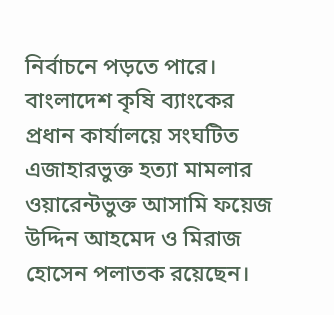নির্বাচনে পড়তে পারে।
বাংলাদেশ কৃষি ব্যাংকের প্রধান কার্যালয়ে সংঘটিত এজাহারভুক্ত হত্যা মামলার ওয়ারেন্টভুক্ত আসামি ফয়েজ উদ্দিন আহমেদ ও মিরাজ হোসেন পলাতক রয়েছেন।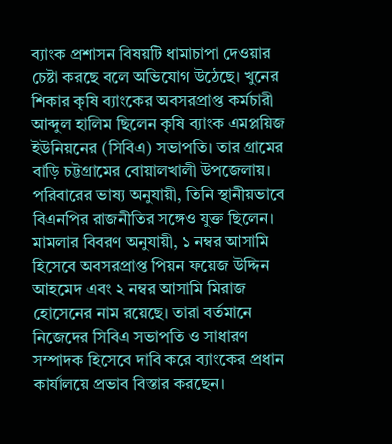ব্যাংক প্রশাসন বিষয়টি ধামাচাপা দেওয়ার চেষ্টা করছে বলে অভিযোগ উঠেছে। খুনের শিকার কৃষি ব্যাংকের অবসরপ্রাপ্ত কর্মচারী আব্দুল হালিম ছিলেন কৃষি ব্যাংক এমপ্লয়িজ ইউনিয়নের (সিবিএ) সভাপতি। তার গ্রামের বাড়ি চট্টগ্রামের বোয়ালখালী উপজেলায়। পরিবারের ভাষ্য অনুযায়ী, তিনি স্থানীয়ভাবে বিএনপির রাজনীতির সঙ্গেও যুক্ত ছিলেন। মামলার বিবরণ অনুযায়ী, ১ নম্বর আসামি হিসেবে অবসরপ্রাপ্ত পিয়ন ফয়েজ উদ্দিন আহমেদ এবং ২ নম্বর আসামি মিরাজ হোসেনের নাম রয়েছে। তারা বর্তমানে নিজেদের সিবিএ সভাপতি ও সাধারণ সম্পাদক হিসেবে দাবি করে ব্যাংকের প্রধান কার্যালয়ে প্রভাব বিস্তার করছেন।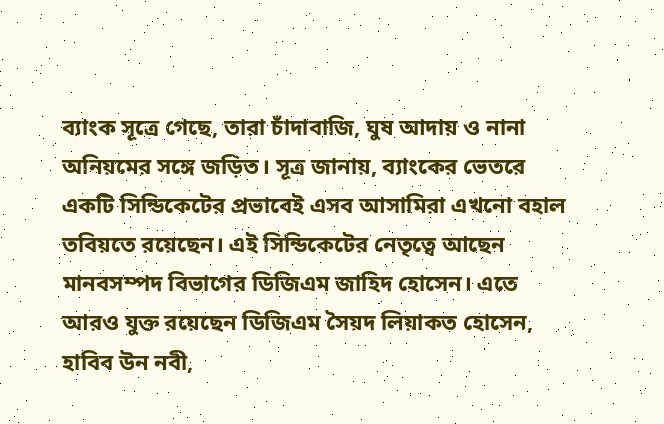ব্যাংক সূত্রে গেছে, তারা চাঁদাবাজি, ঘুষ আদায় ও নানা অনিয়মের সঙ্গে জড়িত। সূত্র জানায়, ব্যাংকের ভেতরে একটি সিন্ডিকেটের প্রভাবেই এসব আসামিরা এখনো বহাল তবিয়তে রয়েছেন। এই সিন্ডিকেটের নেতৃত্বে আছেন মানবসম্পদ বিভাগের ডিজিএম জাহিদ হোসেন। এতে আরও যুক্ত রয়েছেন ডিজিএম সৈয়দ লিয়াকত হোসেন, হাবিব উন নবী,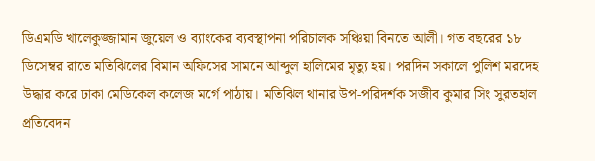ডিএমডি খালেকুজ্জামান জুয়েল ও ব্যাংকের ব্যবস্থাপনা পরিচালক সঞ্চিয়া বিনতে আলী। গত বছরের ১৮ ডিসেম্বর রাতে মতিঝিলের বিমান অফিসের সামনে আব্দুল হালিমের মৃত্যু হয়। পরদিন সকালে পুলিশ মরদেহ উদ্ধার করে ঢাকা মেডিকেল কলেজ মর্গে পাঠায়। মতিঝিল থানার উপ-পরিদর্শক সজীব কুমার সিং সুরতহাল প্রতিবেদন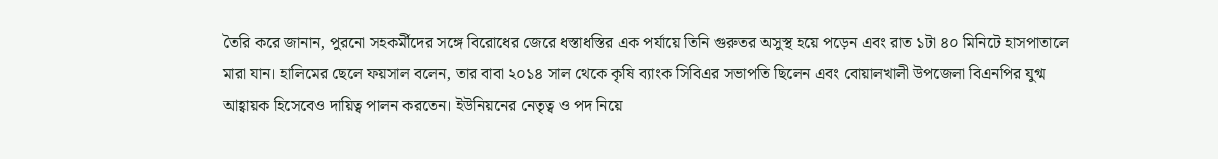তৈরি করে জানান, পুরনো সহকর্মীদের সঙ্গে বিরোধের জেরে ধস্তাধস্তির এক পর্যায়ে তিনি গুরুতর অসুস্থ হয়ে পড়েন এবং রাত ১টা ৪০ মিনিটে হাসপাতালে মারা যান। হালিমের ছেলে ফয়সাল বলেন, তার বাবা ২০১৪ সাল থেকে কৃষি ব্যাংক সিবিএর সভাপতি ছিলেন এবং বোয়ালখালী উপজেলা বিএনপির যুগ্ম আহ্বায়ক হিসেবেও দায়িত্ব পালন করতেন। ইউনিয়নের নেতৃত্ব ও পদ নিয়ে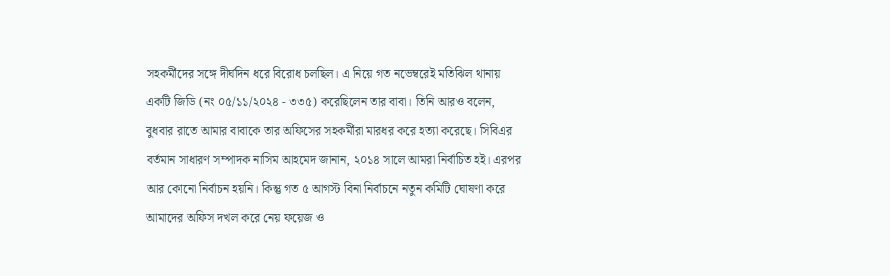সহকর্মীদের সঙ্গে দীর্ঘদিন ধরে বিরোধ চলছিল। এ নিয়ে গত নভেম্বরেই মতিঝিল থানায় একটি জিডি (নং ০৫/১১/২০২৪ - ৩৩৫) করেছিলেন তার বাবা। তিনি আরও বলেন, বুধবার রাতে আমার বাবাকে তার অফিসের সহকর্মীরা মারধর করে হত্যা করেছে। সিবিএর বর্তমান সাধারণ সম্পাদক নাসিম আহমেদ জানান, ২০১৪ সালে আমরা নির্বাচিত হই। এরপর আর কোনো নির্বাচন হয়নি। কিন্তু গত ৫ আগস্ট বিনা নির্বাচনে নতুন কমিটি ঘোষণা করে আমাদের অফিস দখল করে নেয় ফয়েজ ও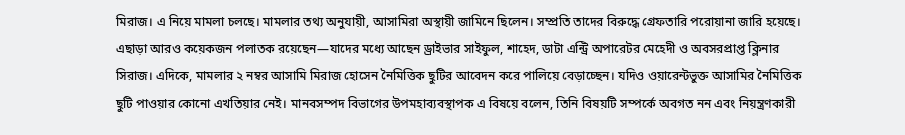মিরাজ। এ নিয়ে মামলা চলছে। মামলার তথ্য অনুযায়ী, আসামিরা অস্থায়ী জামিনে ছিলেন। সম্প্রতি তাদের বিরুদ্ধে গ্রেফতারি পরোয়ানা জারি হয়েছে। এছাড়া আরও কয়েকজন পলাতক রয়েছেন—যাদের মধ্যে আছেন ড্রাইভার সাইফুল, শাহেদ, ডাটা এন্ট্রি অপারেটর মেহেদী ও অবসরপ্রাপ্ত ক্লিনার সিরাজ। এদিকে, মামলার ২ নম্বর আসামি মিরাজ হোসেন নৈমিত্তিক ছুটির আবেদন করে পালিয়ে বেড়াচ্ছেন। যদিও ওয়ারেন্টভুক্ত আসামির নৈমিত্তিক ছুটি পাওয়ার কোনো এখতিয়ার নেই। মানবসম্পদ বিভাগের উপমহাব্যবস্থাপক এ বিষয়ে বলেন, তিনি বিষয়টি সম্পর্কে অবগত নন এবং নিয়ন্ত্রণকারী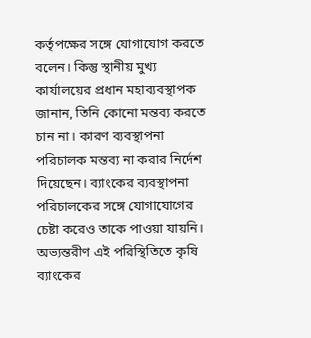কর্তৃপক্ষের সঙ্গে যোগাযোগ করতে বলেন। কিন্তু স্থানীয় মুখ্য কার্যালয়ের প্রধান মহাব্যবস্থাপক জানান, তিনি কোনো মন্তব্য করতে চান না। কারণ ব্যবস্থাপনা পরিচালক মন্তব্য না করার নির্দেশ দিয়েছেন। ব্যাংকের ব্যবস্থাপনা পরিচালকের সঙ্গে যোগাযোগের চেষ্টা করেও তাকে পাওয়া যায়নি। অভ্যন্তরীণ এই পরিস্থিতিতে কৃষি ব্যাংকের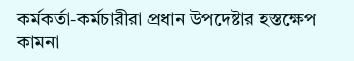কর্মকর্তা-কর্মচারীরা প্রধান উপদেষ্টার হস্তক্ষেপ কামনা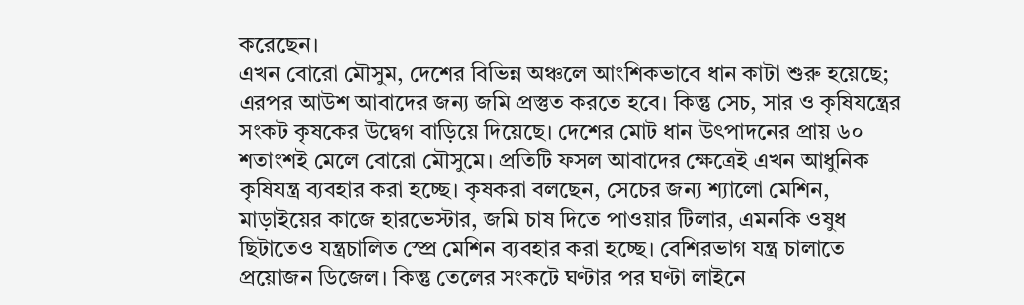করেছেন।
এখন বোরো মৌসুম, দেশের বিভিন্ন অঞ্চলে আংশিকভাবে ধান কাটা শুরু হয়েছে; এরপর আউশ আবাদের জন্য জমি প্রস্তুত করতে হবে। কিন্তু সেচ, সার ও কৃষিযন্ত্রের সংকট কৃষকের উদ্বেগ বাড়িয়ে দিয়েছে। দেশের মোট ধান উৎপাদনের প্রায় ৬০ শতাংশই মেলে বোরো মৌসুমে। প্রতিটি ফসল আবাদের ক্ষেত্রেই এখন আধুনিক কৃষিযন্ত্র ব্যবহার করা হচ্ছে। কৃষকরা বলছেন, সেচের জন্য শ্যালো মেশিন, মাড়াইয়ের কাজে হারভেস্টার, জমি চাষ দিতে পাওয়ার টিলার, এমনকি ওষুধ ছিটাতেও যন্ত্রচালিত স্প্রে মেশিন ব্যবহার করা হচ্ছে। বেশিরভাগ যন্ত্র চালাতে প্রয়োজন ডিজেল। কিন্তু তেলের সংকটে ঘণ্টার পর ঘণ্টা লাইনে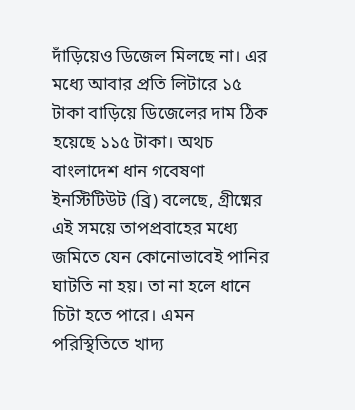দাঁড়িয়েও ডিজেল মিলছে না। এর মধ্যে আবার প্রতি লিটারে ১৫ টাকা বাড়িয়ে ডিজেলের দাম ঠিক হয়েছে ১১৫ টাকা। অথচ বাংলাদেশ ধান গবেষণা ইনস্টিটিউট (ব্রি) বলেছে, গ্রীষ্মের এই সময়ে তাপপ্রবাহের মধ্যে জমিতে যেন কোনোভাবেই পানির ঘাটতি না হয়। তা না হলে ধানে চিটা হতে পারে। এমন পরিস্থিতিতে খাদ্য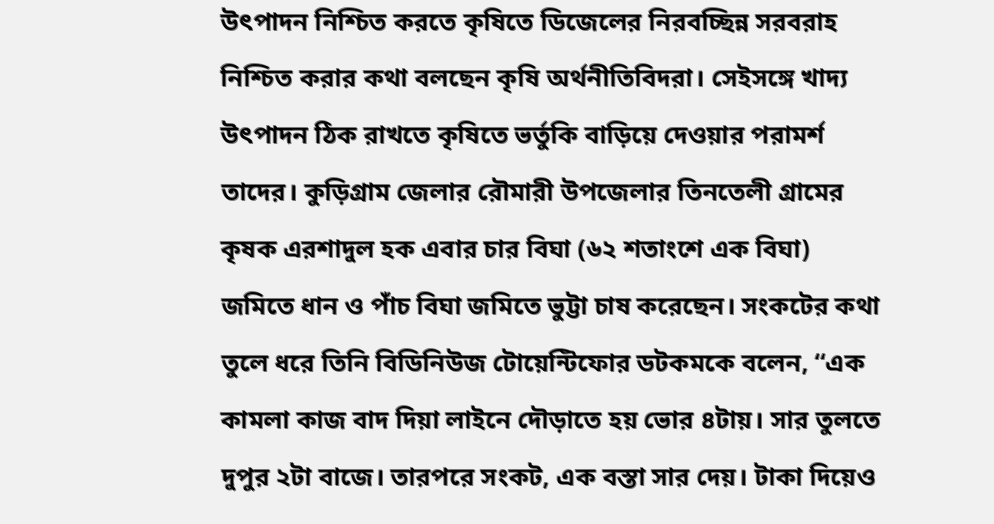উৎপাদন নিশ্চিত করতে কৃষিতে ডিজেলের নিরবচ্ছিন্ন সরবরাহ নিশ্চিত করার কথা বলছেন কৃষি অর্থনীতিবিদরা। সেইসঙ্গে খাদ্য উৎপাদন ঠিক রাখতে কৃষিতে ভর্তুকি বাড়িয়ে দেওয়ার পরামর্শ তাদের। কুড়িগ্রাম জেলার রৌমারী উপজেলার তিনতেলী গ্রামের কৃষক এরশাদুল হক এবার চার বিঘা (৬২ শতাংশে এক বিঘা) জমিতে ধান ও পাঁচ বিঘা জমিতে ভুট্টা চাষ করেছেন। সংকটের কথা তুলে ধরে তিনি বিডিনিউজ টোয়েন্টিফোর ডটকমকে বলেন, “এক কামলা কাজ বাদ দিয়া লাইনে দৌড়াতে হয় ভোর ৪টায়। সার তুলতে দুপুর ২টা বাজে। তারপরে সংকট, এক বস্তা সার দেয়। টাকা দিয়েও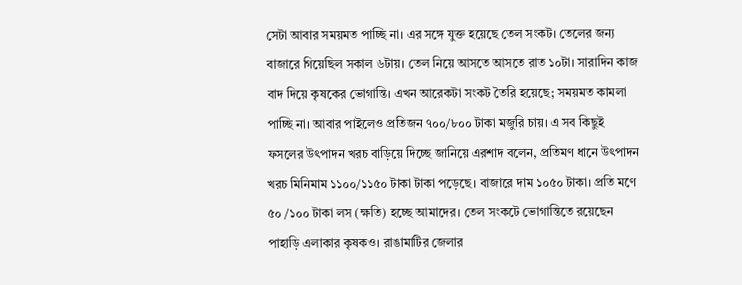সেটা আবার সময়মত পাচ্ছি না। এর সঙ্গে যুক্ত হয়েছে তেল সংকট। তেলের জন্য বাজারে গিয়েছিল সকাল ৬টায়। তেল নিয়ে আসতে আসতে রাত ১০টা। সারাদিন কাজ বাদ দিয়ে কৃষকের ভোগান্তি। এখন আরেকটা সংকট তৈরি হয়েছে; সময়মত কামলা পাচ্ছি না। আবার পাইলেও প্রতিজন ৭০০/৮০০ টাকা মজুরি চায়। এ সব কিছুই ফসলের উৎপাদন খরচ বাড়িয়ে দিচ্ছে জানিয়ে এরশাদ বলেন, প্রতিমণ ধানে উৎপাদন খরচ মিনিমাম ১১০০/১১৫০ টাকা টাকা পড়েছে। বাজারে দাম ১০৫০ টাকা। প্রতি মণে ৫০ /১০০ টাকা লস (ক্ষতি) হচ্ছে আমাদের। তেল সংকটে ভোগান্তিতে রয়েছেন পাহাড়ি এলাকার কৃষকও। রাঙামাটির জেলার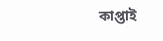কাপ্তাই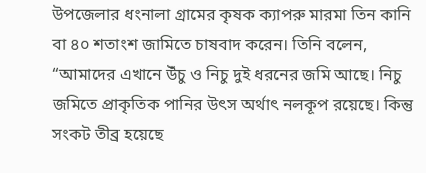উপজেলার ধংনালা গ্রামের কৃষক ক্যাপরু মারমা তিন কানি বা ৪০ শতাংশ জামিতে চাষবাদ করেন। তিনি বলেন, “আমাদের এখানে উঁচু ও নিচু দুই ধরনের জমি আছে। নিচু জমিতে প্রাকৃতিক পানির উৎস অর্থাৎ নলকূপ রয়েছে। কিন্তু সংকট তীব্র হয়েছে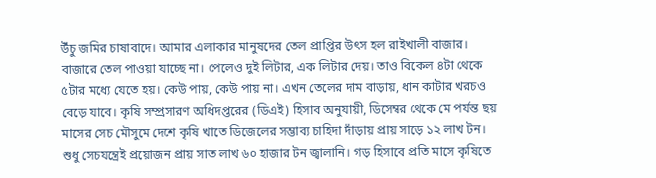উঁচু জমির চাষাবাদে। আমার এলাকার মানুষদের তেল প্রাপ্তির উৎস হল রাইখালী বাজার। বাজারে তেল পাওয়া যাচ্ছে না। পেলেও দুই লিটার, এক লিটার দেয়। তাও বিকেল ৪টা থেকে ৫টার মধ্যে যেতে হয়। কেউ পায়, কেউ পায় না। এখন তেলের দাম বাড়ায়, ধান কাটার খরচও বেড়ে যাবে। কৃষি সম্প্রসারণ অধিদপ্তরের (ডিএই) হিসাব অনুযায়ী, ডিসেম্বর থেকে মে পর্যন্ত ছয় মাসের সেচ মৌসুমে দেশে কৃষি খাতে ডিজেলের সম্ভাব্য চাহিদা দাঁড়ায় প্রায় সাড়ে ১২ লাখ টন। শুধু সেচযন্ত্রেই প্রয়োজন প্রায় সাত লাখ ৬০ হাজার টন জ্বালানি। গড় হিসাবে প্রতি মাসে কৃষিতে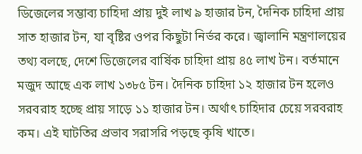ডিজেলের সম্ভাব্য চাহিদা প্রায় দুই লাখ ৯ হাজার টন, দৈনিক চাহিদা প্রায় সাত হাজার টন, যা বৃষ্টির ওপর কিছুটা নির্ভর করে। জ্বালানি মন্ত্রণালয়ের তথ্য বলছে, দেশে ডিজেলের বার্ষিক চাহিদা প্রায় ৪৫ লাখ টন। বর্তমানে মজুদ আছে এক লাখ ১৩৮৫ টন। দৈনিক চাহিদা ১২ হাজার টন হলেও সরবরাহ হচ্ছে প্রায় সাড়ে ১১ হাজার টন। অর্থাৎ চাহিদার চেয়ে সরবরাহ কম। এই ঘাটতির প্রভাব সরাসরি পড়ছে কৃষি খাতে।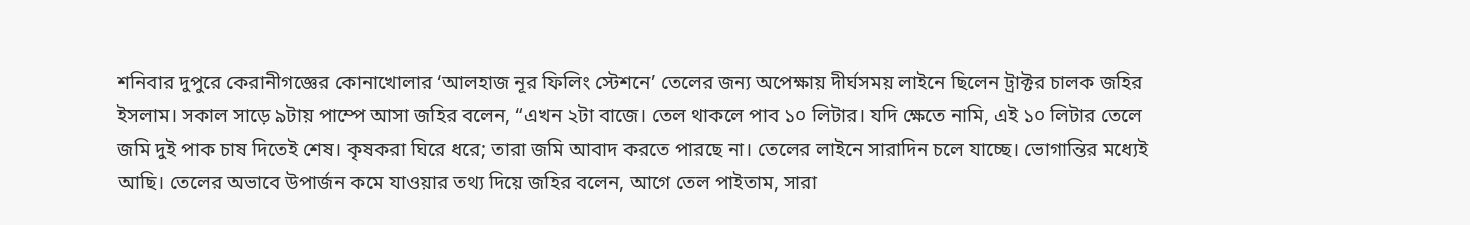শনিবার দুপুরে কেরানীগজ্ঞের কোনাখোলার ‘আলহাজ নূর ফিলিং স্টেশনে’ তেলের জন্য অপেক্ষায় দীর্ঘসময় লাইনে ছিলেন ট্রাক্টর চালক জহির ইসলাম। সকাল সাড়ে ৯টায় পাম্পে আসা জহির বলেন, “এখন ২টা বাজে। তেল থাকলে পাব ১০ লিটার। যদি ক্ষেতে নামি, এই ১০ লিটার তেলে জমি দুই পাক চাষ দিতেই শেষ। কৃষকরা ঘিরে ধরে; তারা জমি আবাদ করতে পারছে না। তেলের লাইনে সারাদিন চলে যাচ্ছে। ভোগান্তির মধ্যেই আছি। তেলের অভাবে উপার্জন কমে যাওয়ার তথ্য দিয়ে জহির বলেন, আগে তেল পাইতাম, সারা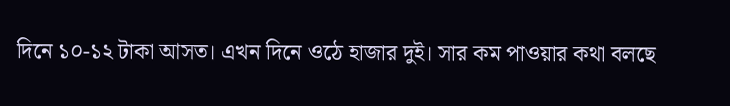দিনে ১০-১২ টাকা আসত। এখন দিনে ওঠে হাজার দুই। সার কম পাওয়ার কথা বলছে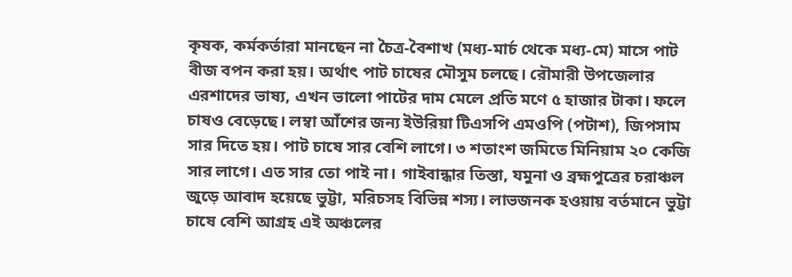কৃষক, কর্মকর্তারা মানছেন না চৈত্র-বৈশাখ (মধ্য-মার্চ থেকে মধ্য-মে) মাসে পাট বীজ বপন করা হয়। অর্থাৎ পাট চাষের মৌসুম চলছে। রৌমারী উপজেলার এরশাদের ভাষ্য, এখন ভালো পাটের দাম মেলে প্রতি মণে ৫ হাজার টাকা। ফলে চাষও বেড়েছে। লম্বা আঁশের জন্য ইউরিয়া টিএসপি এমওপি (পটাশ), জিপসাম সার দিতে হয়। পাট চাষে সার বেশি লাগে। ৩ শতাংশ জমিতে মিনিয়াম ২০ কেজি সার লাগে। এত সার তো পাই না। গাইবান্ধার তিস্তা, যমুনা ও ব্রহ্মপুত্রের চরাঞ্চল জুড়ে আবাদ হয়েছে ভুট্টা, মরিচসহ বিভিন্ন শস্য। লাভজনক হওয়ায় বর্তমানে ভুট্টা চাষে বেশি আগ্রহ এই অঞ্চলের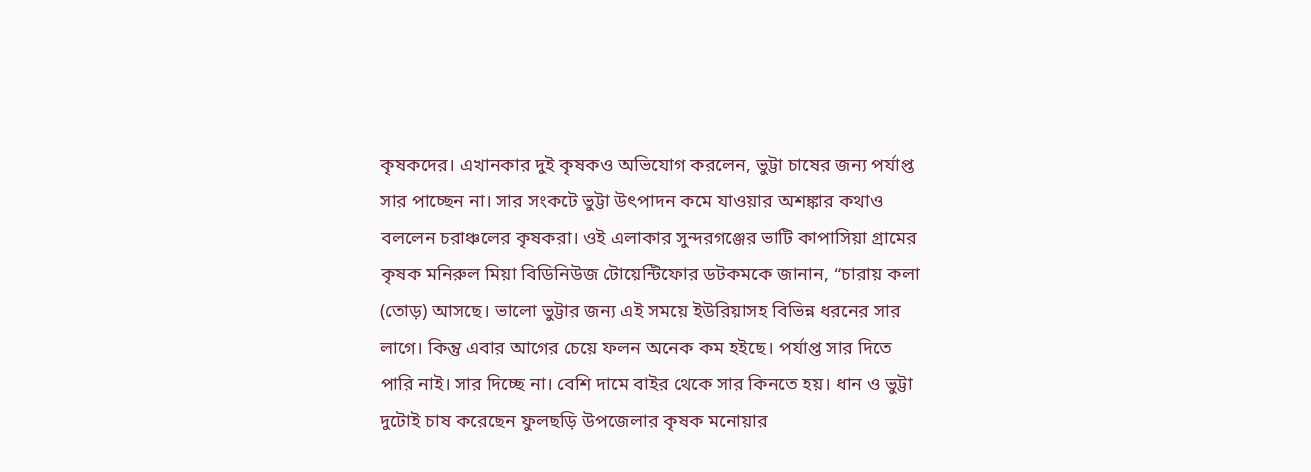কৃষকদের। এখানকার দুই কৃষকও অভিযোগ করলেন, ভুট্টা চাষের জন্য পর্যাপ্ত সার পাচ্ছেন না। সার সংকটে ভুট্টা উৎপাদন কমে যাওয়ার অশঙ্কার কথাও বললেন চরাঞ্চলের কৃষকরা। ওই এলাকার সুন্দরগঞ্জের ভাটি কাপাসিয়া গ্রামের কৃষক মনিরুল মিয়া বিডিনিউজ টোয়েন্টিফোর ডটকমকে জানান, “চারায় কলা (তোড়) আসছে। ভালো ভুট্টার জন্য এই সময়ে ইউরিয়াসহ বিভিন্ন ধরনের সার লাগে। কিন্তু এবার আগের চেয়ে ফলন অনেক কম হইছে। পর্যাপ্ত সার দিতে পারি নাই। সার দিচ্ছে না। বেশি দামে বাইর থেকে সার কিনতে হয়। ধান ও ভুট্টা দুটোই চাষ করেছেন ফুলছড়ি উপজেলার কৃষক মনোয়ার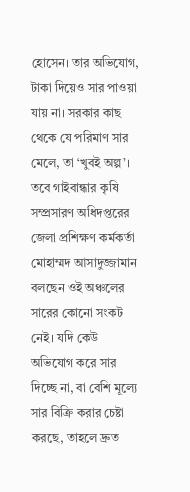হোসেন। তার অভিযোগ, টাকা দিয়েও সার পাওয়া যায় না। সরকার কাছ থেকে যে পরিমাণ সার মেলে, তা ‘খুবই অল্প’। তবে গাইবান্ধার কৃষি সম্প্রসারণ অধিদপ্তরের জেলা প্রশিক্ষণ কর্মকর্তা মোহাম্মদ আসাদুজ্জামান বলছেন ওই অঞ্চলের সারের কোনো সংকট নেই। যদি কেউ অভিযোগ করে সার দিচ্ছে না, বা বেশি মূল্যে সার বিক্রি করার চেষ্টা করছে, তাহলে দ্রুত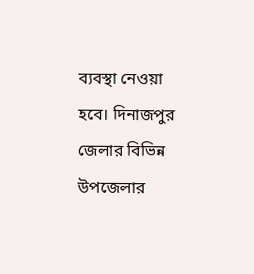ব্যবস্থা নেওয়া হবে। দিনাজপুর জেলার বিভিন্ন উপজেলার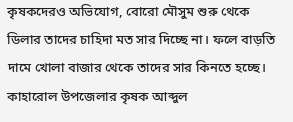কৃষকদেরও অভিযোগ, বোরো মৌসুম শুরু থেকে ডিলার তাদের চাহিদা মত সার দিচ্ছে না। ফলে বাড়তি দামে খোলা বাজার থেকে তাদের সার কিনতে হচ্ছে। কাহারোল উপজেলার কৃষক আব্দুল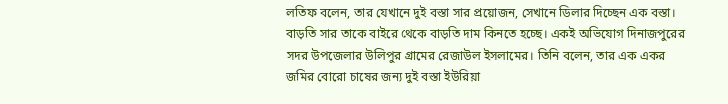লতিফ বলেন, তার যেখানে দুই বস্তা সার প্রয়োজন, সেখানে ডিলার দিচ্ছেন এক বস্তা। বাড়তি সার তাকে বাইরে থেকে বাড়তি দাম কিনতে হচ্ছে। একই অভিযোগ দিনাজপুরের সদর উপজেলার উলিপুর গ্রামের রেজাউল ইসলামের। তিনি বলেন, তার এক একর জমির বোরো চাষের জন্য দুই বস্তা ইউরিয়া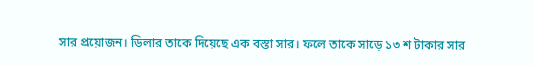সার প্রয়োজন। ডিলার তাকে দিয়েছে এক বস্তা সার। ফলে তাকে সাড়ে ১৩ শ টাকার সার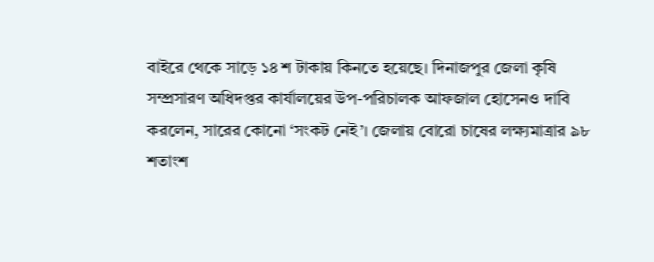বাইরে থেকে সাড়ে ১৪ শ টাকায় কিনতে হয়েছে। দিনাজপুর জেলা কৃষি সম্প্রসারণ অধিদপ্তর কার্যালয়ের উপ-পরিচালক আফজাল হোসেনও দাবি করলেন, সারের কোনো ‘সংকট নেই’। জেলায় বোরো চাষের লক্ষ্যমাত্রার ৯৮ শতাংশ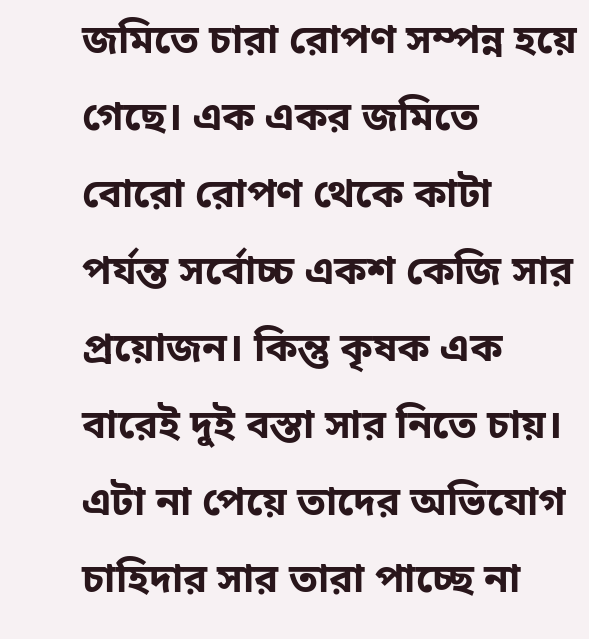জমিতে চারা রোপণ সম্পন্ন হয়ে গেছে। এক একর জমিতে বোরো রোপণ থেকে কাটা পর্যন্ত সর্বোচ্চ একশ কেজি সার প্রয়োজন। কিন্তু কৃষক এক বারেই দুই বস্তা সার নিতে চায়। এটা না পেয়ে তাদের অভিযোগ চাহিদার সার তারা পাচ্ছে না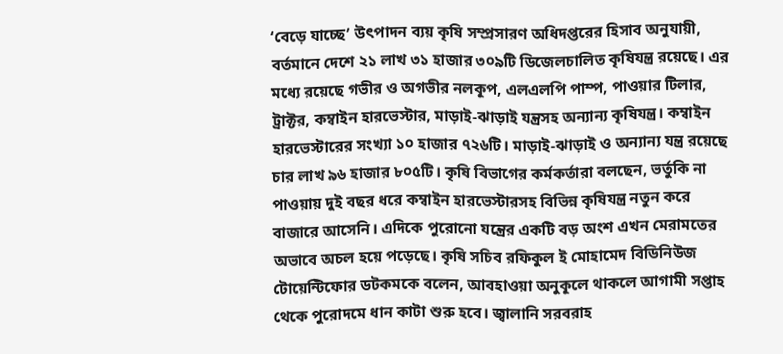‘বেড়ে যাচ্ছে’ উৎপাদন ব্যয় কৃষি সম্প্রসারণ অধিদপ্তরের হিসাব অনুযায়ী, বর্তমানে দেশে ২১ লাখ ৩১ হাজার ৩০৯টি ডিজেলচালিত কৃষিযন্ত্র রয়েছে। এর মধ্যে রয়েছে গভীর ও অগভীর নলকূপ, এলএলপি পাম্প, পাওয়ার টিলার, ট্রাক্টর, কম্বাইন হারভেস্টার, মাড়াই-ঝাড়াই যন্ত্রসহ অন্যান্য কৃষিযন্ত্র। কম্বাইন হারভেস্টারের সংখ্যা ১০ হাজার ৭২৬টি। মাড়াই-ঝাড়াই ও অন্যান্য যন্ত্র রয়েছে চার লাখ ৯৬ হাজার ৮০৫টি। কৃষি বিভাগের কর্মকর্তারা বলছেন, ভর্তুকি না পাওয়ায় দুই বছর ধরে কম্বাইন হারভেস্টারসহ বিভিন্ন কৃষিযন্ত্র নতুন করে বাজারে আসেনি। এদিকে পুরোনো যন্ত্রের একটি বড় অংশ এখন মেরামতের অভাবে অচল হয়ে পড়েছে। কৃষি সচিব রফিকুল ই মোহামেদ বিডিনিউজ টোয়েন্টিফোর ডটকমকে বলেন, আবহাওয়া অনুকূলে থাকলে আগামী সপ্তাহ থেকে পুরোদমে ধান কাটা শুরু হবে। জ্বালানি সরবরাহ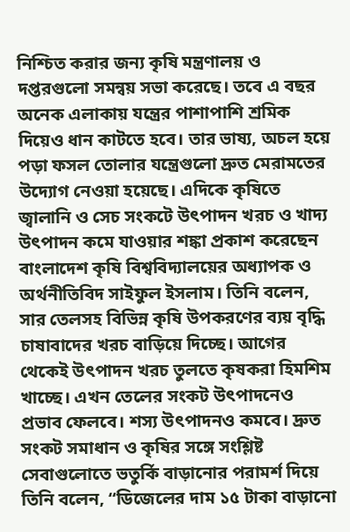নিশ্চিত করার জন্য কৃষি মন্ত্রণালয় ও দপ্তরগুলো সমন্বয় সভা করেছে। তবে এ বছর অনেক এলাকায় যন্ত্রের পাশাপাশি শ্রমিক দিয়েও ধান কাটতে হবে। তার ভাষ্য, অচল হয়ে পড়া ফসল তোলার যন্ত্রেগুলো দ্রুত মেরামতের উদ্যোগ নেওয়া হয়েছে। এদিকে কৃষিতে জ্বালানি ও সেচ সংকটে উৎপাদন খরচ ও খাদ্য উৎপাদন কমে যাওয়ার শঙ্কা প্রকাশ করেছেন বাংলাদেশ কৃষি বিশ্ববিদ্যালয়ের অধ্যাপক ও অর্থনীতিবিদ সাইফুল ইসলাম। তিনি বলেন, সার তেলসহ বিভিন্ন কৃষি উপকরণের ব্যয় বৃদ্ধি চাষাবাদের খরচ বাড়িয়ে দিচ্ছে। আগের থেকেই উৎপাদন খরচ তুলতে কৃষকরা হিমশিম খাচ্ছে। এখন তেলের সংকট উৎপাদনেও প্রভাব ফেলবে। শস্য উৎপাদনও কমবে। দ্রুত সংকট সমাধান ও কৃষির সঙ্গে সংশ্লিষ্ট সেবাগুলোতে ভতুর্কি বাড়ানোর পরামর্শ দিয়ে তিনি বলেন, “ডিজেলের দাম ১৫ টাকা বাড়ানো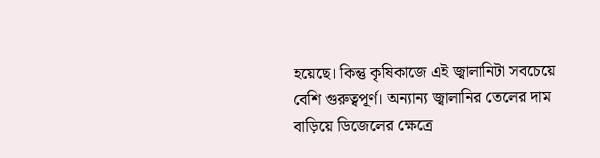হয়েছে। কিন্তু কৃষিকাজে এই জ্বালানিটা সবচেয়ে বেশি গুরুত্বপূর্ণ। অন্যান্য জ্বালানির তেলের দাম বাড়িয়ে ডিজেলের ক্ষেত্রে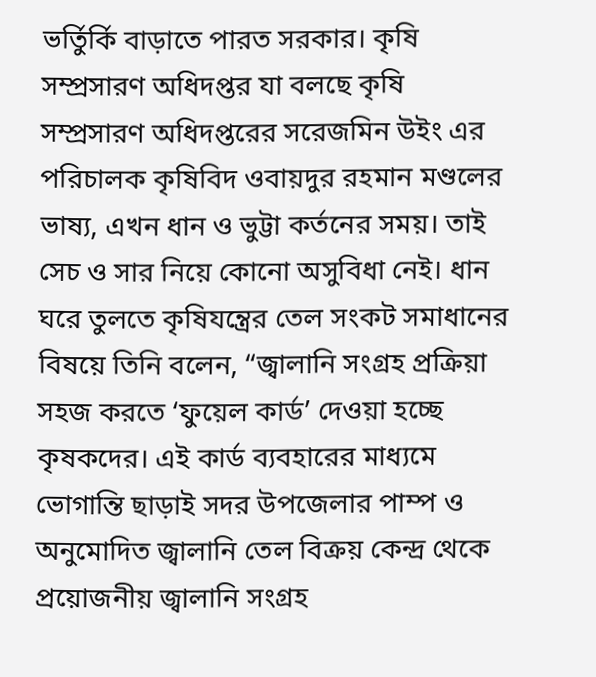ভর্তিুর্কি বাড়াতে পারত সরকার। কৃষি সম্প্রসারণ অধিদপ্তর যা বলছে কৃষি সম্প্রসারণ অধিদপ্তরের সরেজমিন উইং এর পরিচালক কৃষিবিদ ওবায়দুর রহমান মণ্ডলের ভাষ্য, এখন ধান ও ভুট্টা কর্তনের সময়। তাই সেচ ও সার নিয়ে কোনো অসুবিধা নেই। ধান ঘরে তুলতে কৃষিযন্ত্রের তেল সংকট সমাধানের বিষয়ে তিনি বলেন, “জ্বালানি সংগ্রহ প্রক্রিয়া সহজ করতে ‘ফুয়েল কার্ড’ দেওয়া হচ্ছে কৃষকদের। এই কার্ড ব্যবহারের মাধ্যমে ভোগান্তি ছাড়াই সদর উপজেলার পাম্প ও অনুমোদিত জ্বালানি তেল বিক্রয় কেন্দ্র থেকে প্রয়োজনীয় জ্বালানি সংগ্রহ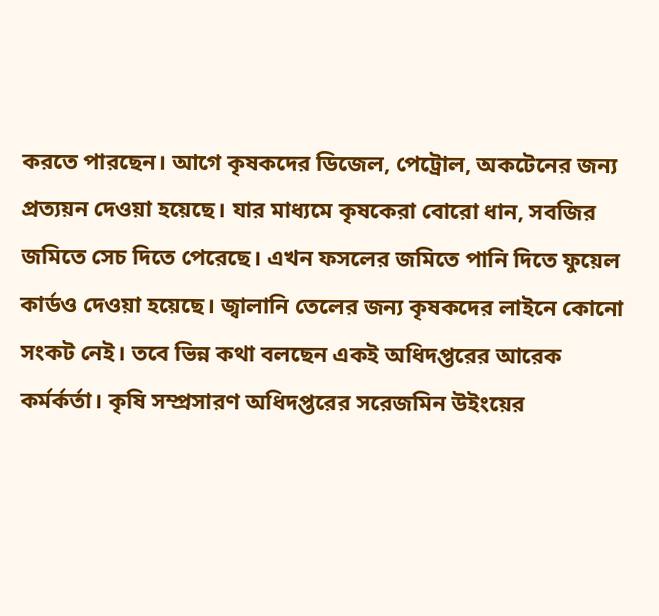করতে পারছেন। আগে কৃষকদের ডিজেল, পেট্রোল, অকটেনের জন্য প্রত্যয়ন দেওয়া হয়েছে। যার মাধ্যমে কৃষকেরা বোরো ধান, সবজির জমিতে সেচ দিতে পেরেছে। এখন ফসলের জমিতে পানি দিতে ফুয়েল কার্ডও দেওয়া হয়েছে। জ্বালানি তেলের জন্য কৃষকদের লাইনে কোনো সংকট নেই। তবে ভিন্ন কথা বলছেন একই অধিদপ্তরের আরেক কর্মর্কর্তা। কৃষি সম্প্রসারণ অধিদপ্তরের সরেজমিন উইংয়ের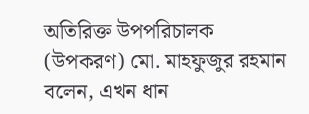অতিরিক্ত উপপরিচালক (উপকরণ) মো. মাহফুজুর রহমান বলেন, এখন ধান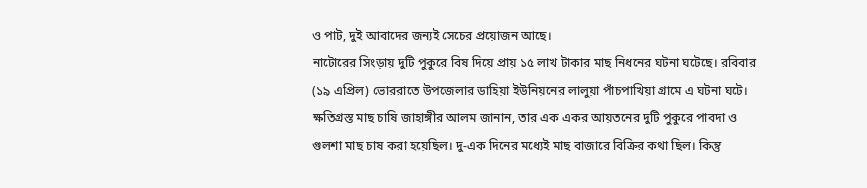ও পাট, দুই আবাদের জন্যই সেচের প্রয়োজন আছে।
নাটোরের সিংড়ায় দুটি পুকুরে বিষ দিয়ে প্রায় ১৫ লাখ টাকার মাছ নিধনের ঘটনা ঘটেছে। রবিবার (১৯ এপ্রিল) ভোররাতে উপজেলার ডাহিয়া ইউনিয়নের লালুয়া পাঁচপাখিয়া গ্রামে এ ঘটনা ঘটে। ক্ষতিগ্রস্ত মাছ চাষি জাহাঙ্গীর আলম জানান, তার এক একর আয়তনের দুটি পুকুরে পাবদা ও গুলশা মাছ চাষ করা হয়েছিল। দু-এক দিনের মধ্যেই মাছ বাজারে বিক্রির কথা ছিল। কিন্তু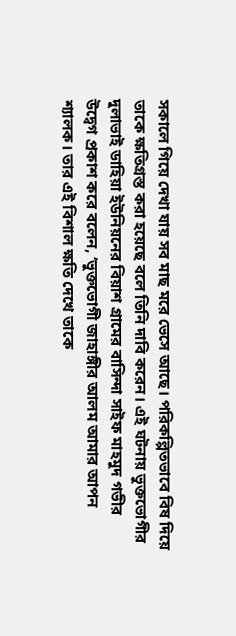সকালে গিয়ে দেখা যায় সব মাছ মরে ভেসে আছে। পরিকল্পিতভাবে বিষ দিয়ে তাকে ক্ষতিগ্রস্ত করা হয়েছে বলে তিনি দাবি করেন। এই ঘটনায় ভুক্তভোগীর দুলাভাই ডাহিয়া ইউনিয়নের বিয়াশ গ্রামের বাসিন্দা সাইফ মাহমুদ গভীর উদ্বেগ প্রকাশ করে বলেন, ‘ভুক্তভোগী জাহাঙ্গীর আলম আমার আপন শ্যালক। তার এই বিশাল ক্ষতি দেখে তাকে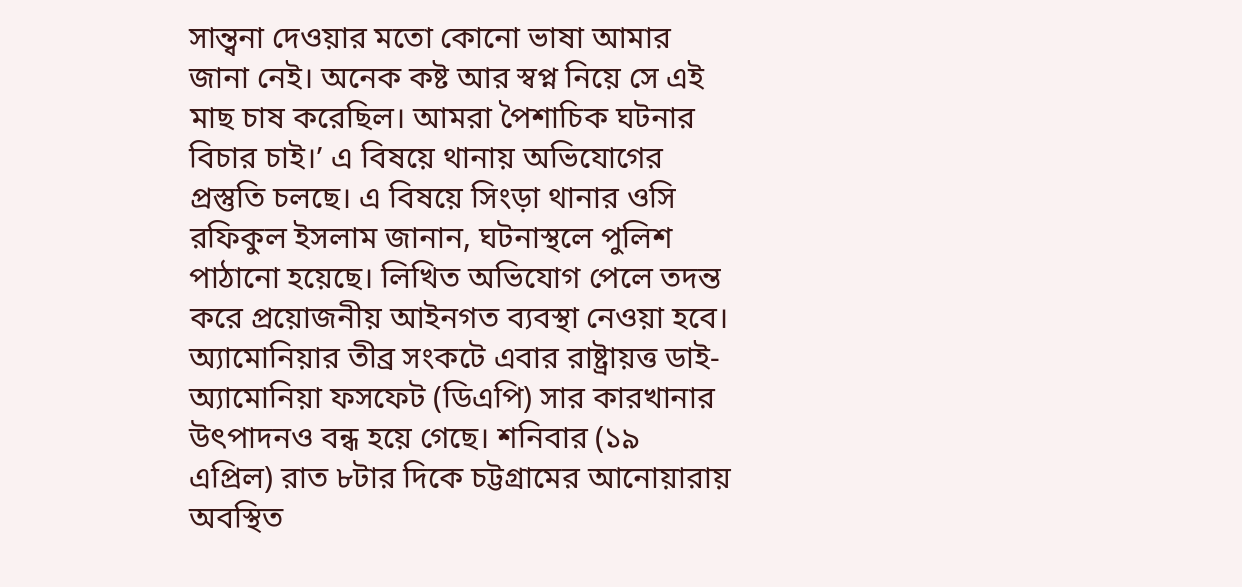সান্ত্বনা দেওয়ার মতো কোনো ভাষা আমার জানা নেই। অনেক কষ্ট আর স্বপ্ন নিয়ে সে এই মাছ চাষ করেছিল। আমরা পৈশাচিক ঘটনার বিচার চাই।’ এ বিষয়ে থানায় অভিযোগের প্রস্তুতি চলছে। এ বিষয়ে সিংড়া থানার ওসি রফিকুল ইসলাম জানান, ঘটনাস্থলে পুলিশ পাঠানো হয়েছে। লিখিত অভিযোগ পেলে তদন্ত করে প্রয়োজনীয় আইনগত ব্যবস্থা নেওয়া হবে।
অ্যামোনিয়ার তীব্র সংকটে এবার রাষ্ট্রায়ত্ত ডাই-অ্যামোনিয়া ফসফেট (ডিএপি) সার কারখানার উৎপাদনও বন্ধ হয়ে গেছে। শনিবার (১৯ এপ্রিল) রাত ৮টার দিকে চট্টগ্রামের আনোয়ারায় অবস্থিত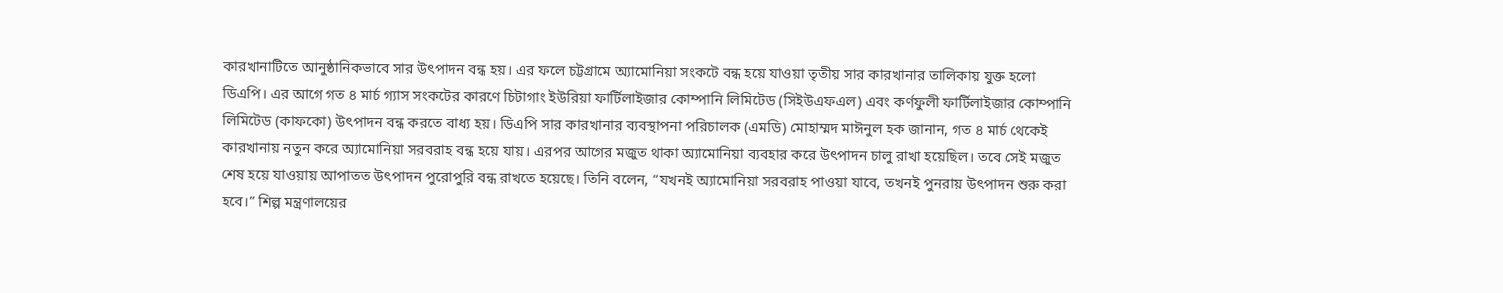কারখানাটিতে আনুষ্ঠানিকভাবে সার উৎপাদন বন্ধ হয়। এর ফলে চট্টগ্রামে অ্যামোনিয়া সংকটে বন্ধ হয়ে যাওয়া তৃতীয় সার কারখানার তালিকায় যুক্ত হলো ডিএপি। এর আগে গত ৪ মার্চ গ্যাস সংকটের কারণে চিটাগাং ইউরিয়া ফার্টিলাইজার কোম্পানি লিমিটেড (সিইউএফএল) এবং কর্ণফুলী ফার্টিলাইজার কোম্পানি লিমিটেড (কাফকো) উৎপাদন বন্ধ করতে বাধ্য হয়। ডিএপি সার কারখানার ব্যবস্থাপনা পরিচালক (এমডি) মোহাম্মদ মাঈনুল হক জানান, গত ৪ মার্চ থেকেই কারখানায় নতুন করে অ্যামোনিয়া সরবরাহ বন্ধ হয়ে যায়। এরপর আগের মজুত থাকা অ্যামোনিয়া ব্যবহার করে উৎপাদন চালু রাখা হয়েছিল। তবে সেই মজুত শেষ হয়ে যাওয়ায় আপাতত উৎপাদন পুরোপুরি বন্ধ রাখতে হয়েছে। তিনি বলেন, “যখনই অ্যামোনিয়া সরবরাহ পাওয়া যাবে, তখনই পুনরায় উৎপাদন শুরু করা হবে।” শিল্প মন্ত্রণালয়ের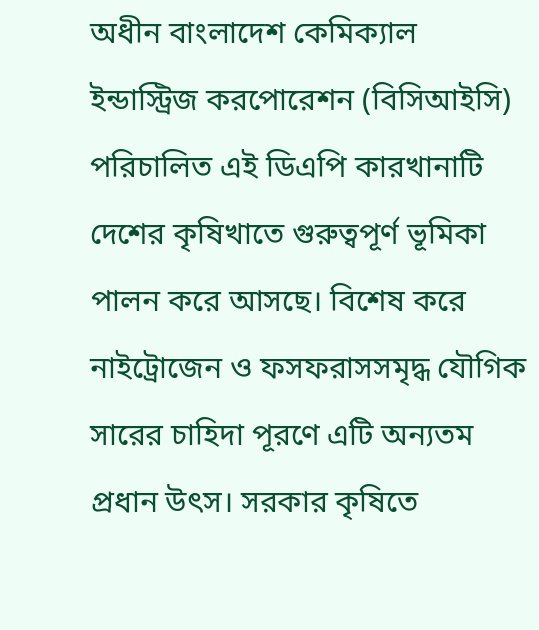অধীন বাংলাদেশ কেমিক্যাল ইন্ডাস্ট্রিজ করপোরেশন (বিসিআইসি) পরিচালিত এই ডিএপি কারখানাটি দেশের কৃষিখাতে গুরুত্বপূর্ণ ভূমিকা পালন করে আসছে। বিশেষ করে নাইট্রোজেন ও ফসফরাসসমৃদ্ধ যৌগিক সারের চাহিদা পূরণে এটি অন্যতম প্রধান উৎস। সরকার কৃষিতে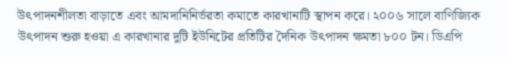উৎপাদনশীলতা বাড়াতে এবং আমদানিনির্ভরতা কমাতে কারখানাটি স্থাপন করে। ২০০৬ সালে বাণিজ্যিক উৎপাদন শুরু হওয়া এ কারখানার দুটি ইউনিটের প্রতিটির দৈনিক উৎপাদন ক্ষমতা ৮০০ টন। ডিএপি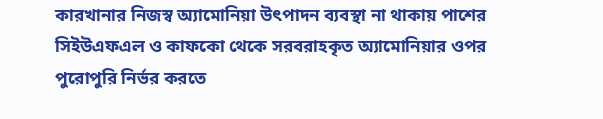কারখানার নিজস্ব অ্যামোনিয়া উৎপাদন ব্যবস্থা না থাকায় পাশের সিইউএফএল ও কাফকো থেকে সরবরাহকৃত অ্যামোনিয়ার ওপর পুরোপুরি নির্ভর করতে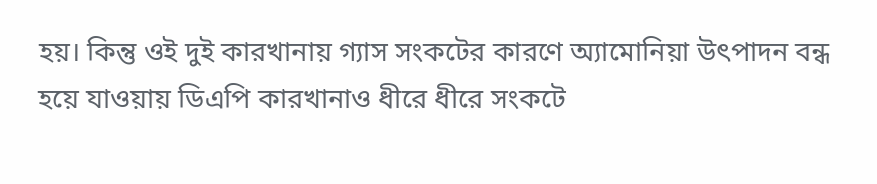হয়। কিন্তু ওই দুই কারখানায় গ্যাস সংকটের কারণে অ্যামোনিয়া উৎপাদন বন্ধ হয়ে যাওয়ায় ডিএপি কারখানাও ধীরে ধীরে সংকটে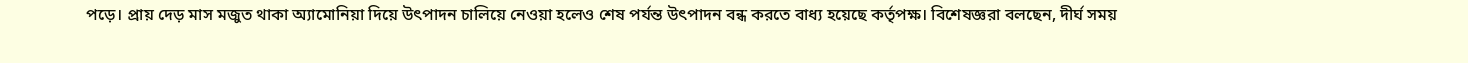পড়ে। প্রায় দেড় মাস মজুত থাকা অ্যামোনিয়া দিয়ে উৎপাদন চালিয়ে নেওয়া হলেও শেষ পর্যন্ত উৎপাদন বন্ধ করতে বাধ্য হয়েছে কর্তৃপক্ষ। বিশেষজ্ঞরা বলছেন, দীর্ঘ সময়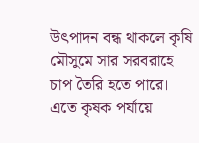উৎপাদন বন্ধ থাকলে কৃষি মৌসুমে সার সরবরাহে চাপ তৈরি হতে পারে। এতে কৃষক পর্যায়ে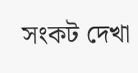সংকট দেখা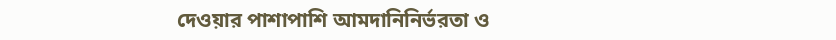দেওয়ার পাশাপাশি আমদানিনির্ভরতা ও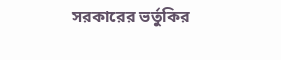সরকারের ভর্তুকির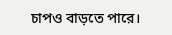চাপও বাড়তে পারে।